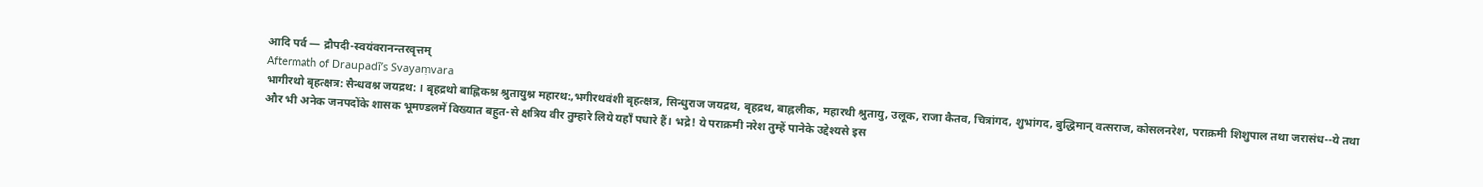आदि पर्व — द्रौपदी-स्वयंवरानन्तरवृत्तम्
Aftermath of Draupadī’s Svayaṃvara
भागीरथो बृहत्क्षत्र: सैन्धवश्न जयद्रथ: । बृहद्रथो बाह्लिकश्न श्रुतायुश्न महारथ:,भगीरथवंशी बृहत्क्षत्र, सिन्धुराज जयद्रथ, बृहद्रथ, बाह्नलीक, महारथी श्रुतायु, उलूक, राजा कैतव, चित्रांगद, शुभांगद, बुद्धिमान् वत्सराज, कोसलनरेश, पराक्रमी शिशुपाल तथा जरासंध--ये तथा और भी अनेक जनपदोंके शासक भूमण्डलमें विख्यात बहुत-से क्षत्रिय वीर तुम्हारे लिये यहाँ पधारे हैं। भद्रे! ये पराक्रमी नरेश तुम्हें पानेके उद्देश्यसे इस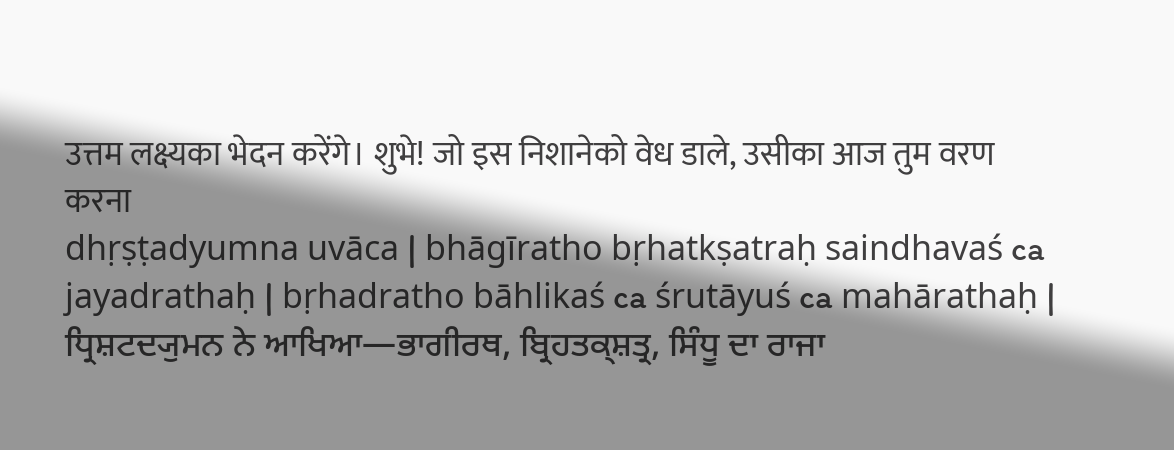उत्तम लक्ष्यका भेदन करेंगे। शुभे! जो इस निशानेको वेध डाले, उसीका आज तुम वरण करना
dhṛṣṭadyumna uvāca | bhāgīratho bṛhatkṣatraḥ saindhavaś ca jayadrathaḥ | bṛhadratho bāhlikaś ca śrutāyuś ca mahārathaḥ |
ਧ੍ਰਿਸ਼ਟਦ੍ਯੁਮਨ ਨੇ ਆਖਿਆ—ਭਾਗੀਰਥ, ਬ੍ਰਿਹਤਕ੍ਸ਼ਤ੍ਰ, ਸਿੰਧੂ ਦਾ ਰਾਜਾ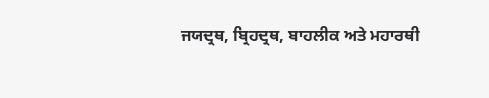ਜਯਦ੍ਰਥ, ਬ੍ਰਿਹਦ੍ਰਥ, ਬਾਹਲੀਕ ਅਤੇ ਮਹਾਰਥੀ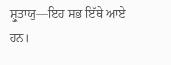ਸ਼੍ਰੁਤਾਯੁ—ਇਹ ਸਭ ਇੱਥੇ ਆਏ ਹਨ।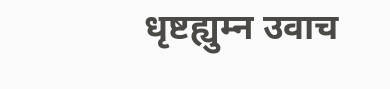धृष्टह्युम्न उवाच